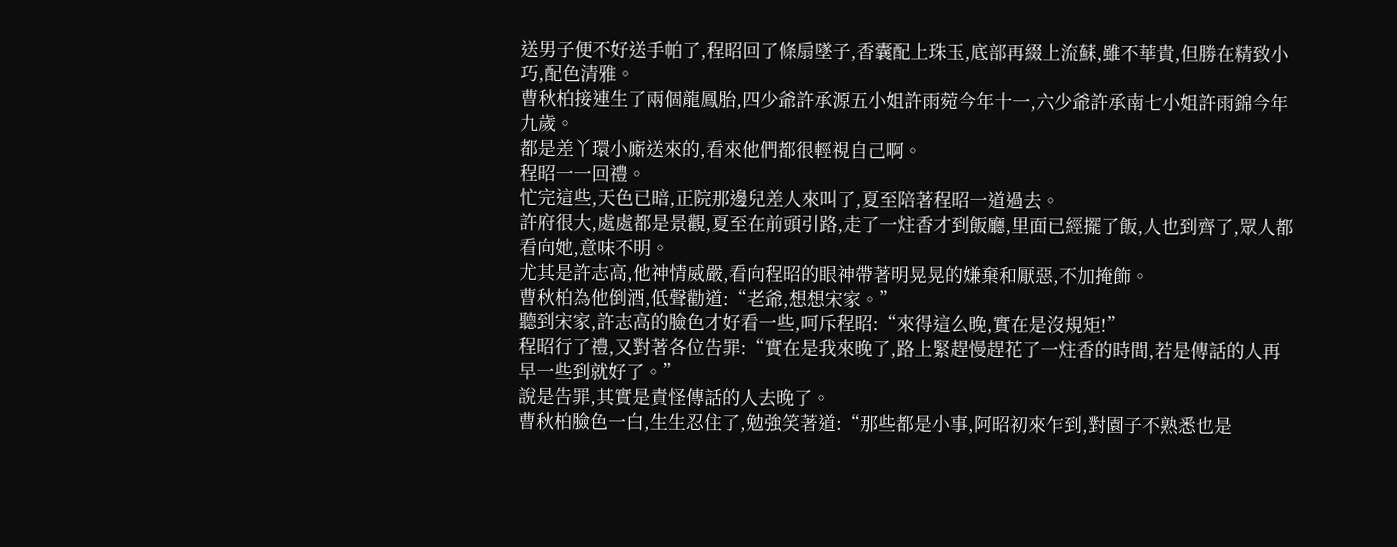送男子便不好送手帕了,程昭回了條扇墜子,香囊配上珠玉,底部再綴上流蘇,雖不華貴,但勝在精致小巧,配色清雅。
曹秋柏接連生了兩個龍鳳胎,四少爺許承源五小姐許雨菀今年十一,六少爺許承南七小姐許雨錦今年九歲。
都是差丫環小廝送來的,看來他們都很輕視自己啊。
程昭一一回禮。
忙完這些,天色已暗,正院那邊兒差人來叫了,夏至陪著程昭一道過去。
許府很大,處處都是景觀,夏至在前頭引路,走了一炷香才到飯廳,里面已經擺了飯,人也到齊了,眾人都看向她,意味不明。
尤其是許志高,他神情威嚴,看向程昭的眼神帶著明晃晃的嫌棄和厭惡,不加掩飾。
曹秋柏為他倒酒,低聲勸道:“老爺,想想宋家。”
聽到宋家,許志高的臉色才好看一些,呵斥程昭:“來得這么晚,實在是沒規矩!”
程昭行了禮,又對著各位告罪:“實在是我來晚了,路上緊趕慢趕花了一炷香的時間,若是傳話的人再早一些到就好了。”
說是告罪,其實是責怪傳話的人去晚了。
曹秋柏臉色一白,生生忍住了,勉強笑著道:“那些都是小事,阿昭初來乍到,對園子不熟悉也是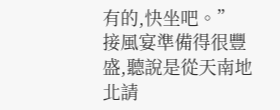有的,快坐吧。”
接風宴準備得很豐盛,聽說是從天南地北請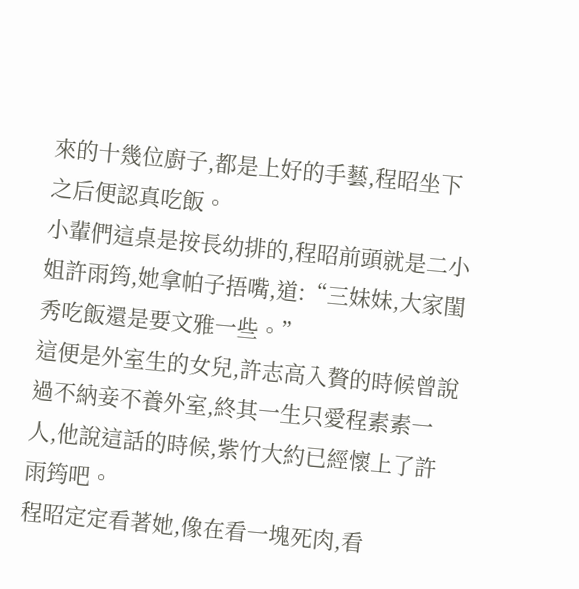來的十幾位廚子,都是上好的手藝,程昭坐下之后便認真吃飯。
小輩們這桌是按長幼排的,程昭前頭就是二小姐許雨筠,她拿帕子捂嘴,道:“三妹妹,大家閨秀吃飯還是要文雅一些。”
這便是外室生的女兒,許志高入贅的時候曾說過不納妾不養外室,終其一生只愛程素素一人,他說這話的時候,紫竹大約已經懷上了許雨筠吧。
程昭定定看著她,像在看一塊死肉,看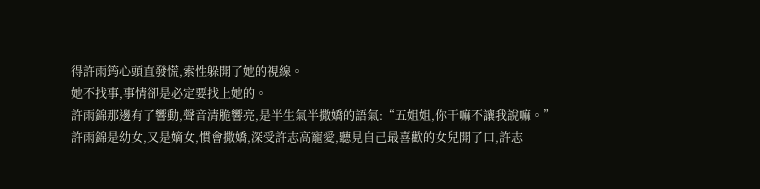得許雨筠心頭直發慌,索性躲開了她的視線。
她不找事,事情卻是必定要找上她的。
許雨錦那邊有了響動,聲音清脆響亮,是半生氣半撒嬌的語氣:“五姐姐,你干嘛不讓我說嘛。”
許雨錦是幼女,又是嫡女,慣會撒嬌,深受許志高寵愛,聽見自己最喜歡的女兒開了口,許志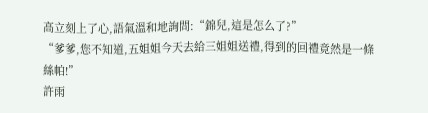高立刻上了心,語氣溫和地詢問:“錦兒,這是怎么了?”
“爹爹,您不知道,五姐姐今天去給三姐姐送禮,得到的回禮竟然是一條絲帕!”
許雨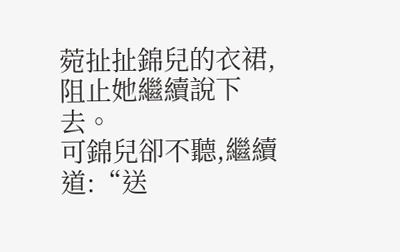菀扯扯錦兒的衣裙,阻止她繼續說下去。
可錦兒卻不聽,繼續道:“送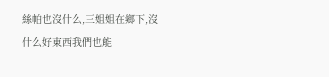絲帕也沒什么,三姐姐在鄉下,沒什么好東西我們也能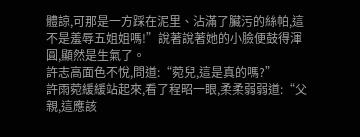體諒,可那是一方踩在泥里、沾滿了臟污的絲帕,這不是羞辱五姐姐嗎!”說著說著她的小臉便鼓得渾圓,顯然是生氣了。
許志高面色不悅,問道:“菀兒,這是真的嗎?”
許雨菀緩緩站起來,看了程昭一眼,柔柔弱弱道:“父親,這應該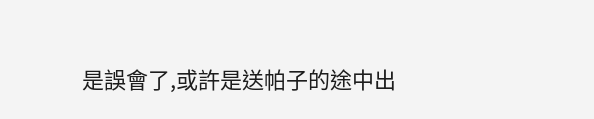是誤會了,或許是送帕子的途中出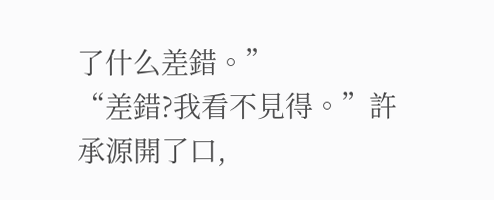了什么差錯。”
“差錯?我看不見得。”許承源開了口,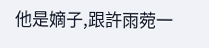他是嫡子,跟許雨菀一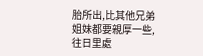胎所出,比其他兄弟姐妹都要親厚一些,往日里處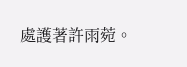處護著許雨菀。